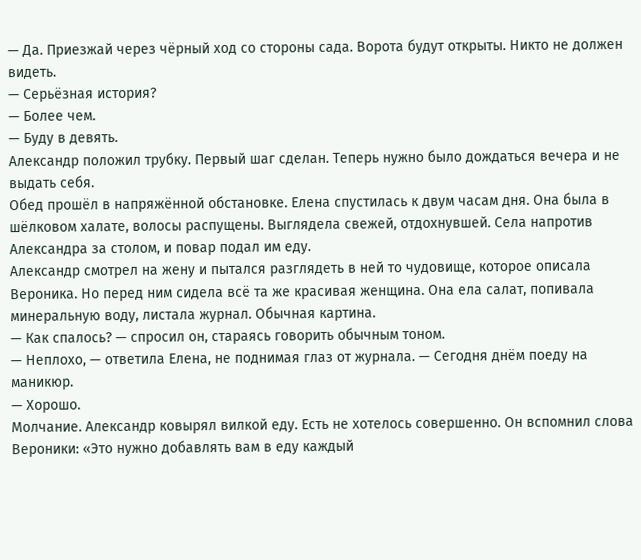— Да. Приезжай через чёрный ход со стороны сада. Ворота будут открыты. Никто не должен видеть.
— Серьёзная история?
— Более чем.
— Буду в девять.
Александр положил трубку. Первый шаг сделан. Теперь нужно было дождаться вечера и не выдать себя.
Обед прошёл в напряжённой обстановке. Елена спустилась к двум часам дня. Она была в шёлковом халате, волосы распущены. Выглядела свежей, отдохнувшей. Села напротив Александра за столом, и повар подал им еду.
Александр смотрел на жену и пытался разглядеть в ней то чудовище, которое описала Вероника. Но перед ним сидела всё та же красивая женщина. Она ела салат, попивала минеральную воду, листала журнал. Обычная картина.
— Как спалось? — спросил он, стараясь говорить обычным тоном.
— Неплохо, — ответила Елена, не поднимая глаз от журнала. — Сегодня днём поеду на маникюр.
— Хорошо.
Молчание. Александр ковырял вилкой еду. Есть не хотелось совершенно. Он вспомнил слова Вероники: «Это нужно добавлять вам в еду каждый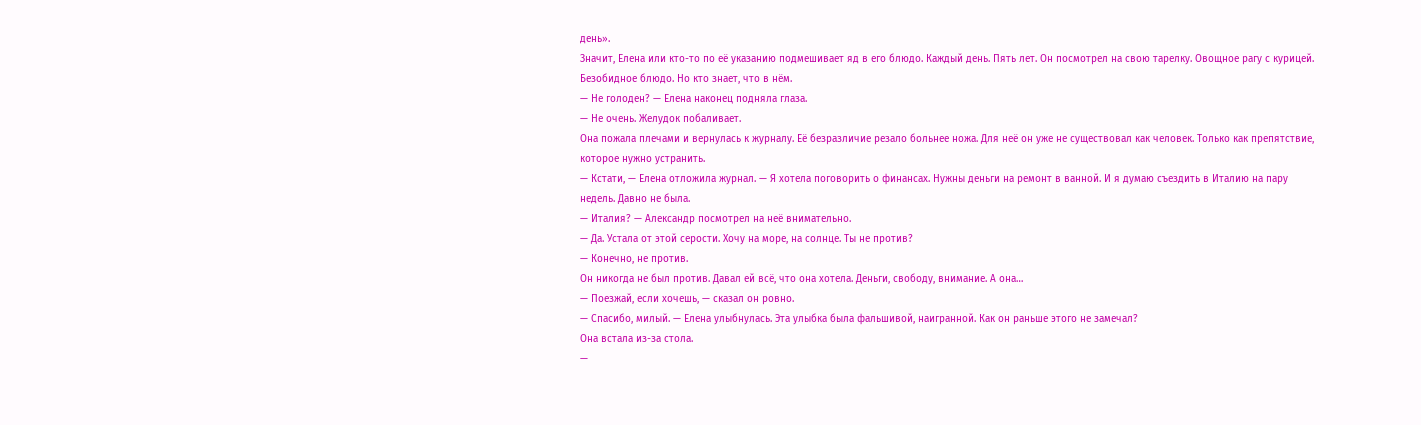день».
Значит, Елена или кто-то по её указанию подмешивает яд в его блюдо. Каждый день. Пять лет. Он посмотрел на свою тарелку. Овощное рагу с курицей. Безобидное блюдо. Но кто знает, что в нём.
— Не голоден? — Елена наконец подняла глаза.
— Не очень. Желудок побаливает.
Она пожала плечами и вернулась к журналу. Её безразличие резало больнее ножа. Для неё он уже не существовал как человек. Только как препятствие, которое нужно устранить.
— Кстати, — Елена отложила журнал. — Я хотела поговорить о финансах. Нужны деньги на ремонт в ванной. И я думаю съездить в Италию на пару недель. Давно не была.
— Италия? — Александр посмотрел на неё внимательно.
— Да. Устала от этой серости. Хочу на море, на солнце. Ты не против?
— Конечно, не против.
Он никогда не был против. Давал ей всё, что она хотела. Деньги, свободу, внимание. А она…
— Поезжай, если хочешь, — сказал он ровно.
— Спасибо, милый. — Елена улыбнулась. Эта улыбка была фальшивой, наигранной. Как он раньше этого не замечал?
Она встала из-за стола.
—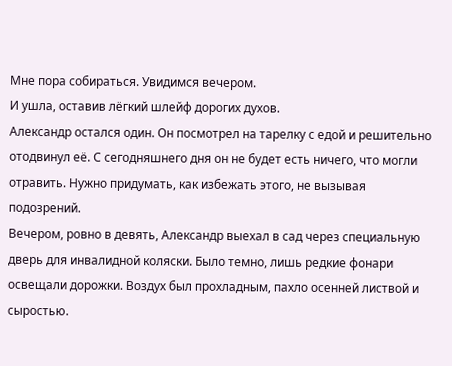Мне пора собираться. Увидимся вечером.
И ушла, оставив лёгкий шлейф дорогих духов.
Александр остался один. Он посмотрел на тарелку с едой и решительно отодвинул её. С сегодняшнего дня он не будет есть ничего, что могли отравить. Нужно придумать, как избежать этого, не вызывая подозрений.
Вечером, ровно в девять, Александр выехал в сад через специальную дверь для инвалидной коляски. Было темно, лишь редкие фонари освещали дорожки. Воздух был прохладным, пахло осенней листвой и сыростью.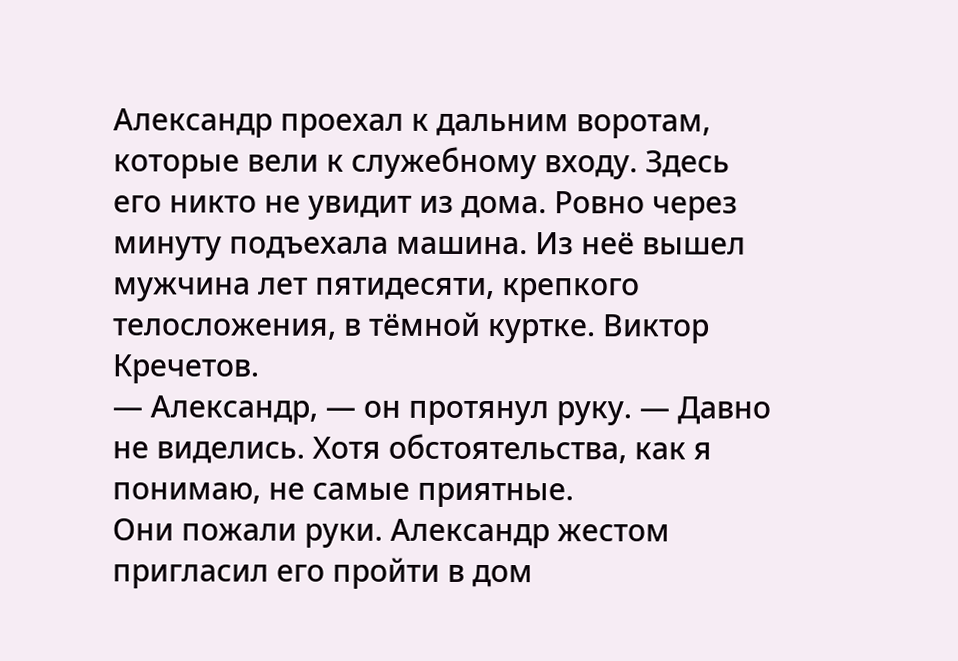Александр проехал к дальним воротам, которые вели к служебному входу. Здесь его никто не увидит из дома. Ровно через минуту подъехала машина. Из неё вышел мужчина лет пятидесяти, крепкого телосложения, в тёмной куртке. Виктор Кречетов.
— Александр, — он протянул руку. — Давно не виделись. Хотя обстоятельства, как я понимаю, не самые приятные.
Они пожали руки. Александр жестом пригласил его пройти в дом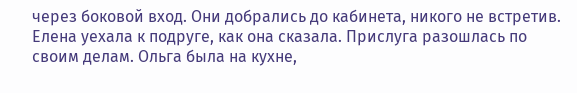через боковой вход. Они добрались до кабинета, никого не встретив. Елена уехала к подруге, как она сказала. Прислуга разошлась по своим делам. Ольга была на кухне,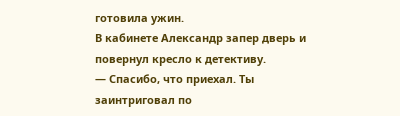готовила ужин.
В кабинете Александр запер дверь и повернул кресло к детективу.
— Спасибо, что приехал. Ты заинтриговал по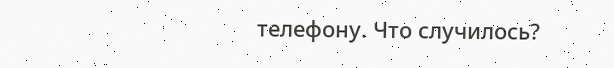телефону. Что случилось?